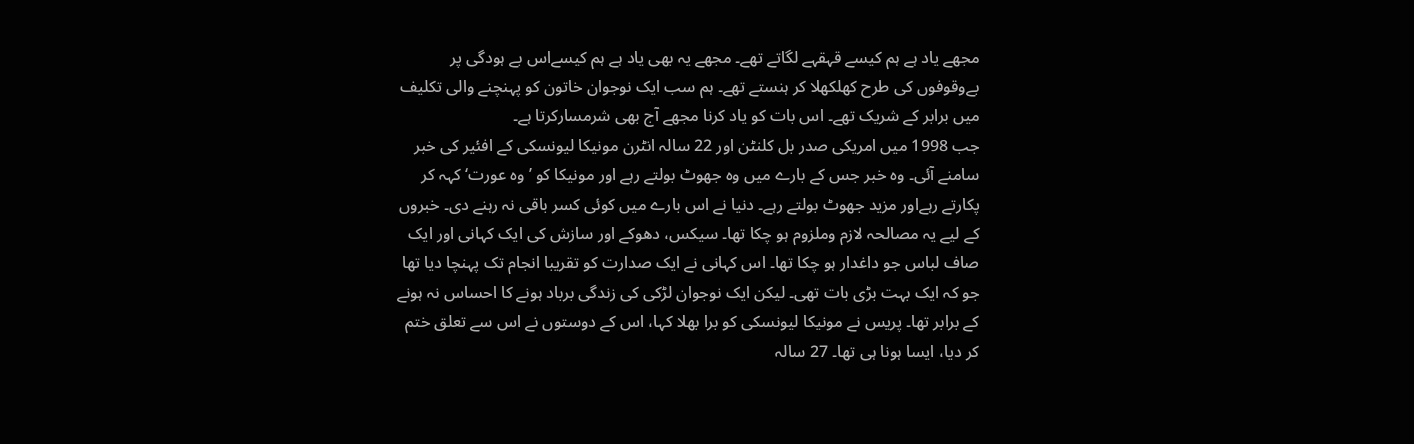مجھے یاد ہے ہم کیسے قہقہے لگاتے تھے۔ مجھے یہ بھی یاد ہے ہم کیسےاس بے ہودگی پر بےوقوفوں کی طرح کھلکھلا کر ہنستے تھے۔ ہم سب ایک نوجوان خاتون کو پہنچنے والی تکلیف میں برابر کے شریک تھے۔ اس بات کو یاد کرنا مجھے آج بھی شرمسارکرتا ہے۔
جب 1998 میں امریکی صدر بل کلنٹن اور 22 سالہ انٹرن مونیکا لیونسکی کے افئیر کی خبر سامنے آئی۔ وہ خبر جس کے بارے میں وہ جھوٹ بولتے رہے اور مونیکا کو ’وہ عورت‘ کہہ کر پکارتے رہےاور مزید جھوٹ بولتے رہے۔ دنیا نے اس بارے میں کوئی کسر باقی نہ رہنے دی۔ خبروں کے لیے یہ مصالحہ لازم وملزوم ہو چکا تھا۔ سیکس، دھوکے اور سازش کی ایک کہانی اور ایک صاف لباس جو داغدار ہو چکا تھا۔ اس کہانی نے ایک صدارت کو تقریبا انجام تک پہنچا دیا تھا جو کہ ایک بہت بڑی بات تھی۔ لیکن ایک نوجوان لڑکی کی زندگی برباد ہونے کا احساس نہ ہونے کے برابر تھا۔ پریس نے مونیکا لیونسکی کو برا بھلا کہا، اس کے دوستوں نے اس سے تعلق ختم کر دیا، ایسا ہونا ہی تھا۔ 27 سالہ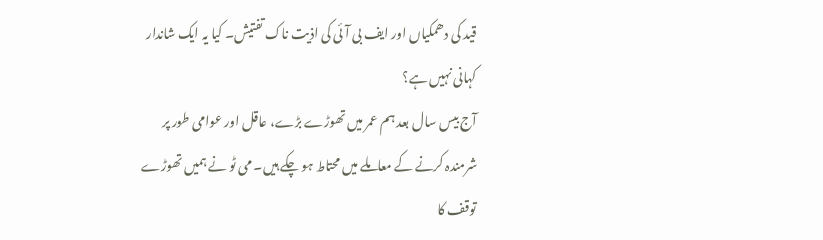قید کی دھمکیاں اور ایف بی آئی کی اذیت ناک تفتیش۔ کیا یہ ایک شاندار کہانی نہیں ہے؟
آج بیس سال بعد ہم عمر میں تھوڑے بڑے، عاقل اور عوامی طور پر شرمندہ کرنے کے معاملے میں محتاط ہو چکے ہیں۔ می ٹو نے ہمیں تھوڑے توقف کا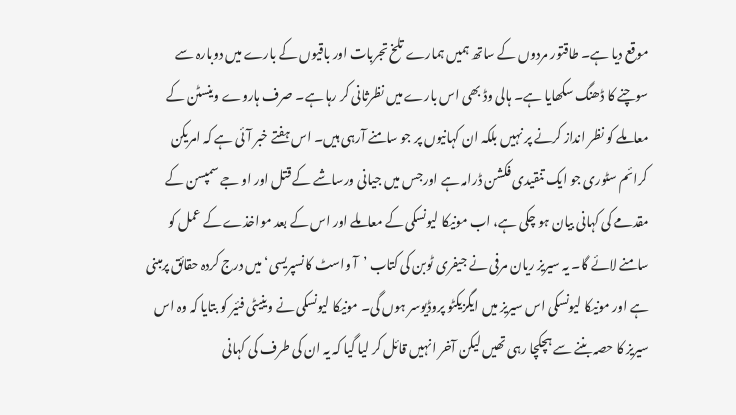موقع دیا ہے۔ طاقتور مردوں کے ساتھ ہمیں ہمارے تلخ تجربات اور باقیوں کے بارے میں دوبارہ سے سوچنے کا ڈھنگ سکھایا ہے۔ ہالی وڈ بھی اس بارے میں نظرثانی کر رہا ہے۔ صرف ہاروے وینسٹن کے معاملے کو نظر انداز کرنے پر نہیں بلکہ ان کہانیوں پر جو سامنے آرہی ہیں۔ اس ہفتے خبر آئی ہے کہ امریکن کرائم سٹوری جو ایک تنقیدی فکشن ڈرامہ ہے اورجس میں جیانی ورساشے کے قتل اور او جے سمپسن کے مقدمے کی کہانی بیان ہو چکی ہے، اب مونیکا لیونسکی کے معاملے اور اس کے بعد مواخذے کے عمل کو سامنے لائے گا۔ یہ سیریز ریان مرفی نے جیفری ٹوبن کی کتاب ’آ واسٹ کانسپریسی‘ میں درج کردہ حقائق پرمبنی ہے اور مونیکا لیونسکی اس سیریز میں ایگزیکٹو پروڈیوسر ہوں گی۔ مونیکا لیونسکی نے وینیٹی فئیر کو بتایا کہ وہ اس سیریز کا حصہ بننے سے ہچکچا رہی تھیں لیکن آخر انہیں قائل کر لیا گیا کہ یہ ان کی طرف کی کہانی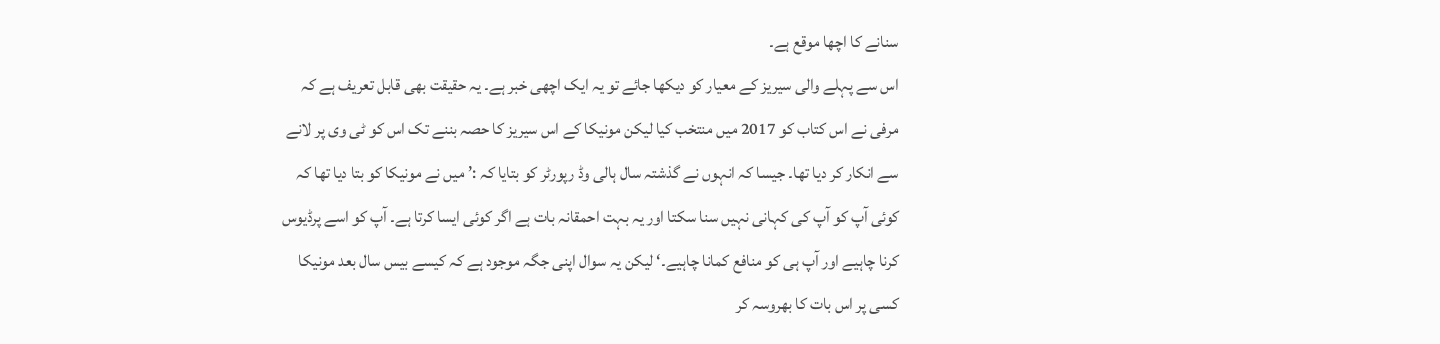سنانے کا اچھا موقع ہے۔
اس سے پہلے والی سیریز کے معیار کو دیکھا جائے تو یہ ایک اچھی خبر ہے۔ یہ حقیقت بھی قابل تعریف ہے کہ مرفی نے اس کتاب کو 2017 میں منتخب کیا لیکن مونیکا کے اس سیریز کا حصہ بننے تک اس کو ٹی وی پر لانے سے انکار کر دیا تھا۔ جیسا کہ انہوں نے گذشتہ سال ہالی وڈ رپورٹر کو بتایا کہ :’ میں نے مونیکا کو بتا دیا تھا کہ کوئی آپ کو آپ کی کہانی نہیں سنا سکتا اور یہ بہت احمقانہ بات ہے اگر کوئی ایسا کرتا ہے۔ آپ کو اسے پرڈیوس کرنا چاہیے اور آپ ہی کو منافع کمانا چاہیے۔‘ لیکن یہ سوال اپنی جگہ موجود ہے کہ کیسے بیس سال بعد مونیکا کسی پر اس بات کا بھروسہ کر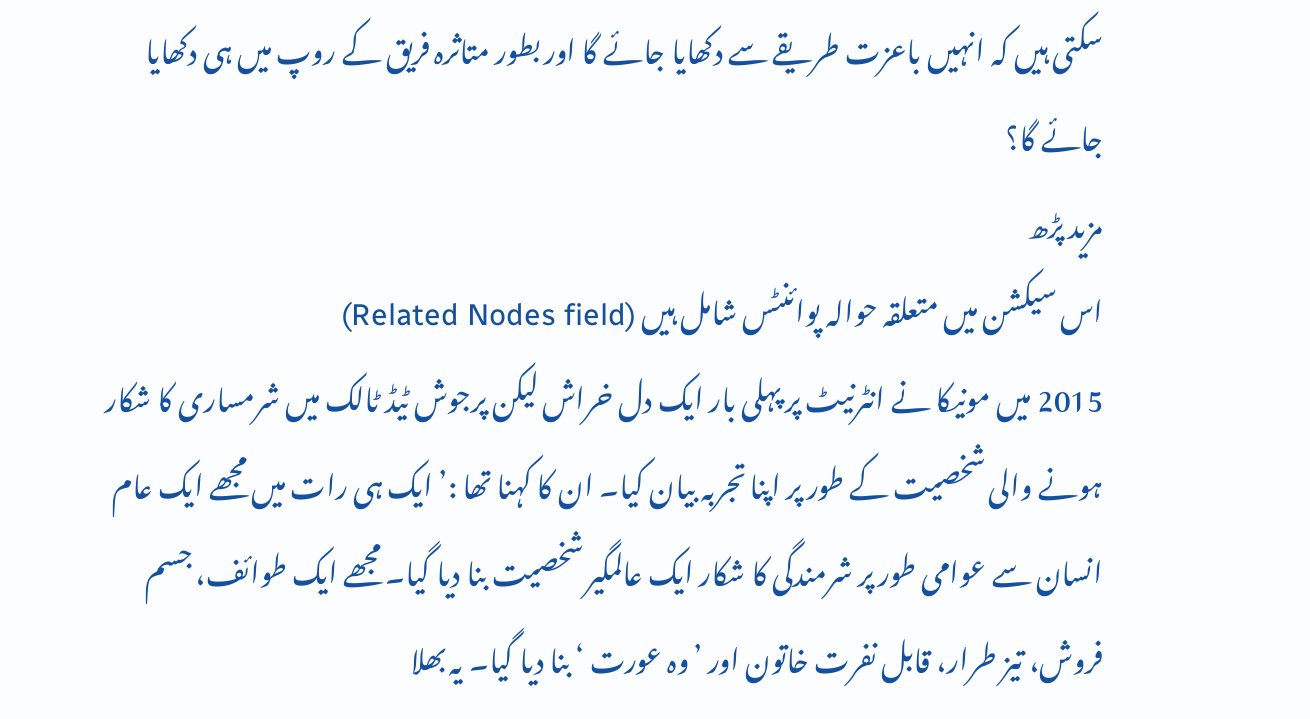سکتی ہیں کہ انہیں باعزت طریقے سے دکھایا جائے گا اور بطور متاثرہ فریق کے روپ میں ہی دکھایا جائے گا؟
مزید پڑھ
اس سیکشن میں متعلقہ حوالہ پوائنٹس شامل ہیں (Related Nodes field)
2015 میں مونیکا نے انٹرنیٹ پر پہلی بار ایک دل خراش لیکن پرجوش ٹیڈ ٹالک میں شرمساری کا شکار ہونے والی شخصیت کے طور پر اپنا تجربہ بیان کیا۔ ان کا کہنا تھا :’ ایک ہی رات میں مجھے ایک عام انسان سے عوامی طور پر شرمندگی کا شکار ایک عالمگیر شخصیت بنا دیا گیا۔ مجھے ایک طوائف، جسم فروش، تیز طرار، قابل نفرت خاتون اور ’وہ عورت ‘ بنا دیا گیا۔ یہ بھلا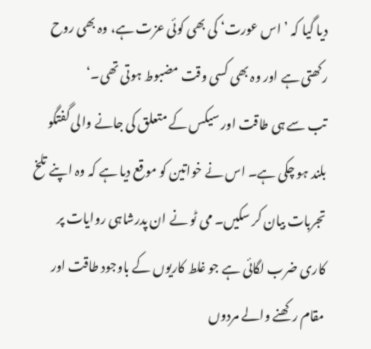دیا گیا کہ ’اس عورت‘ کی بھی کوئی عزت ہے، وہ بھی روح رکھتی ہے اور وہ بھی کسی وقت مضبوط ہوتی تھی۔‘
تب سے ہی طاقت اور سیکس کے متعلق کی جانے والی گفتگو بلند ہو چکی ہے۔ اس نے خواتین کو موقع دیا ہے کہ وہ اپنے تلخ تجربات بیان کر سکیں۔ می ٹو نے ان پدرشاہی روایات پر کاری ضرب لگائی ہے جو غلط کاریوں کے باوجود طاقت اور مقام رکھنے والے مردوں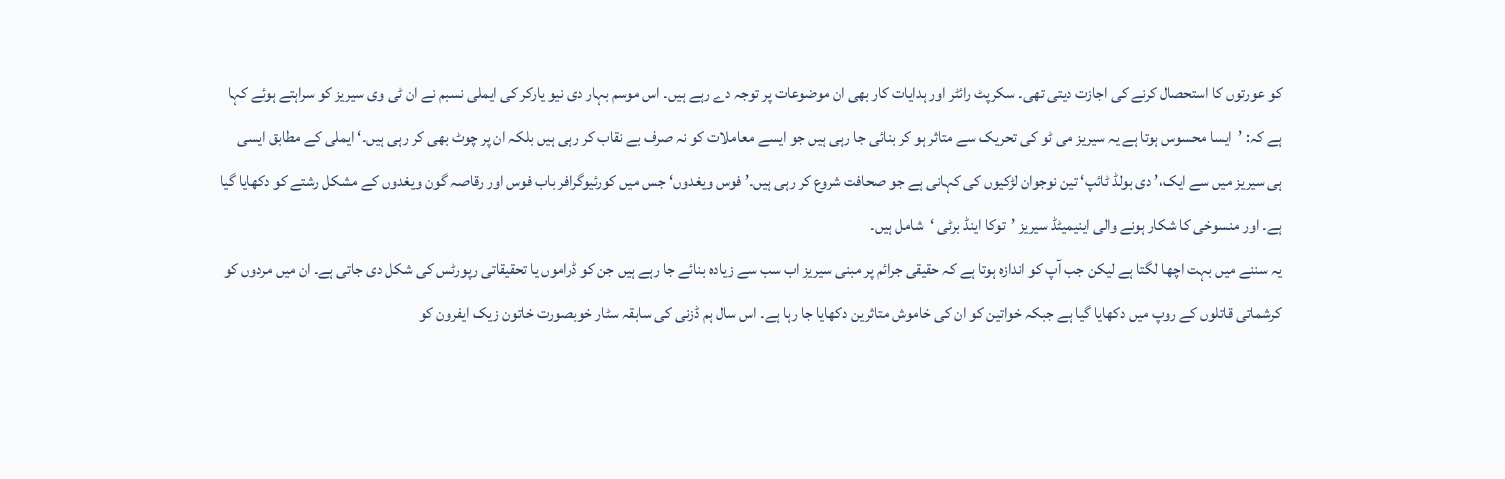کو عورتوں کا استحصال کرنے کی اجازت دیتی تھی۔ سکرپٹ رائٹر اور ہدایات کار بھی ان موضوعات پر توجہ دے رہے ہیں۔ اس موسم بہار دی نیو یارکر کی ایملی نسبم نے ان ٹی وی سیریز کو سراہتے ہوئے کہا ہے کہ: ’ایسا محسوس ہوتا ہے یہ سیریز می ٹو کی تحریک سے متاثر ہو کر بنائی جا رہی ہیں جو ایسے معاملات کو نہ صرف بے نقاب کر رہی ہیں بلکہ ان پر چوٹ بھی کر رہی ہیں۔‘ ایملی کے مطابق ایسی ہی سیریز میں سے ایک،’ دی بولڈ ٹائپ‘ تین نوجوان لڑکیوں کی کہانی ہے جو صحافت شروع کر رہی ہیں۔’ فوس ویغدوں‘ جس میں کورئیوگرافر باب فوس اور رقاصہ گون ویغدوں کے مشکل رشتے کو دکھایا گیا ہے۔ اور منسوخی کا شکار ہونے والی اینیمیٹڈ سیریز ’توکا اینڈ برٹی ‘شامل ہیں۔
یہ سننے میں بہت اچھا لگتا ہے لیکن جب آپ کو اندازہ ہوتا ہے کہ حقیقی جرائم پر مبنی سیریز اب سب سے زیادہ بنائے جا رہے ہیں جن کو ڈراموں یا تحقیقاتی رپورٹس کی شکل دی جاتی ہے۔ ان میں مردوں کو کرشماتی قاتلوں کے روپ میں دکھایا گیا ہے جبکہ خواتین کو ان کی خاموش متاثرین دکھایا جا رہا ہے۔ اس سال ہم ڈزنی کی سابقہ سٹار خوبصورت خاتون زیک ایفرون کو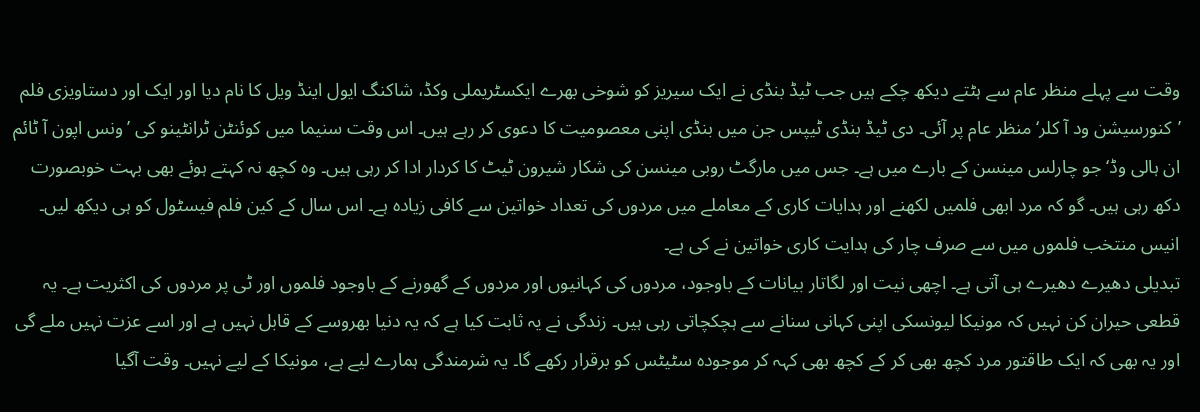وقت سے پہلے منظر عام سے ہٹتے دیکھ چکے ہیں جب ٹیڈ بنڈی نے ایک سیریز کو شوخی بھرے ایکسٹریملی وکڈ، شاکنگ ایول اینڈ ویل کا نام دیا اور ایک اور دستاویزی فلم ’کنورسیشن ود آ کلر‘ منظر عام پر آئی۔ دی ٹیڈ بنڈی ٹیپس جن میں بنڈی اپنی معصومیت کا دعوی کر رہے ہیں۔ اس وقت سنیما میں کوئنٹن ٹرانٹینو کی ’ونس اپون آ ٹائم ان ہالی وڈ‘ جو چارلس مینسن کے بارے میں ہے۔ جس میں مارگٹ روبی مینسن کی شکار شیرون ٹیٹ کا کردار ادا کر رہی ہیں۔ وہ کچھ نہ کہتے ہوئے بھی بہت خوبصورت دکھ رہی ہیں۔ گو کہ مرد ابھی فلمیں لکھنے اور ہدایات کاری کے معاملے میں مردوں کی تعداد خواتین سے کافی زیادہ ہے۔ اس سال کے کین فلم فیسٹول کو ہی دیکھ لیں۔ انیس منتخب فلموں میں سے صرف چار کی ہدایت کاری خواتین نے کی ہے۔
تبدیلی دھیرے دھیرے ہی آتی ہے۔ اچھی نیت اور لگاتار بیانات کے باوجود، مردوں کی کہانیوں اور مردوں کے گھورنے کے باوجود فلموں اور ٹی پر مردوں کی اکثریت ہے۔ یہ قطعی حیران کن نہیں کہ مونیکا لیونسکی اپنی کہانی سنانے سے ہچکچاتی رہی ہیں۔ زندگی نے یہ ثابت کیا ہے کہ یہ دنیا بھروسے کے قابل نہیں ہے اور اسے عزت نہیں ملے گی اور یہ بھی کہ ایک طاقتور مرد کچھ بھی کر کے کچھ بھی کہہ کر موجودہ سٹیٹس کو برقرار رکھے گا۔ یہ شرمندگی ہمارے لیے ہے، مونیکا کے لیے نہیں۔ وقت آگیا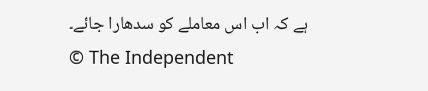ہے کہ اب اس معاملے کو سدھارا جائے۔
© The Independent